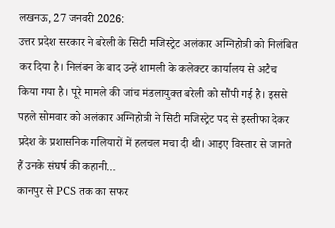लखनऊ, 27 जनवरी 2026:
उत्तर प्रदेश सरकार ने बरेली के सिटी मजिस्ट्रेट अलंकार अग्निहोत्री को निलंबित कर दिया है। निलंबन के बाद उन्हें शामली के कलेक्टर कार्यालय से अटैच किया गया है। पूरे मामले की जांच मंडलायुक्त बरेली को सौंपी गई है। इससे पहले सोमवार को अलंकार अग्निहोत्री ने सिटी मजिस्ट्रेट पद से इस्तीफा देकर प्रदेश के प्रशासनिक गलियारों में हलचल मचा दी थी। आइए विस्तार से जानते हैं उनके संघर्ष की कहानी…
कानपुर से PCS तक का सफर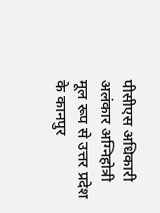पीसीएस अधिकारी अलंकार अग्निहोत्री मूल रूप से उत्तर प्रदेश के कानपुर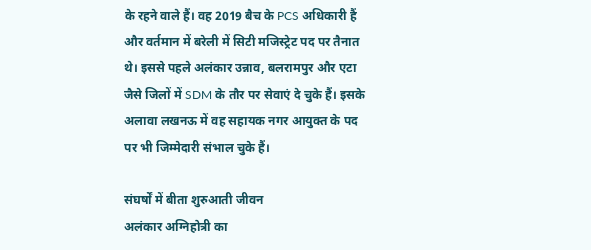के रहने वाले हैं। वह 2019 बैच के PCS अधिकारी हैं और वर्तमान में बरेली में सिटी मजिस्ट्रेट पद पर तैनात थे। इससे पहले अलंकार उन्नाव, बलरामपुर और एटा जैसे जिलों में SDM के तौर पर सेवाएं दे चुके हैं। इसके अलावा लखनऊ में वह सहायक नगर आयुक्त के पद पर भी जिम्मेदारी संभाल चुके हैं।

संघर्षों में बीता शुरुआती जीवन
अलंकार अग्निहोत्री का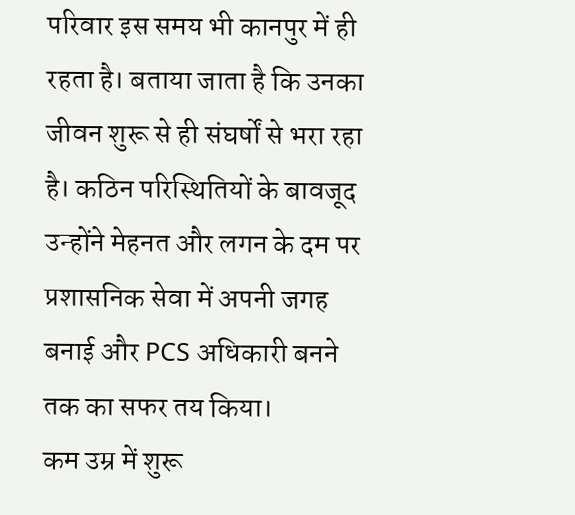परिवार इस समय भी कानपुर में ही रहता है। बताया जाता है कि उनका जीवन शुरू से ही संघर्षों से भरा रहा है। कठिन परिस्थितियों के बावजूद उन्होंने मेहनत और लगन के दम पर प्रशासनिक सेवा में अपनी जगह बनाई और PCS अधिकारी बनने तक का सफर तय किया।
कम उम्र में शुरू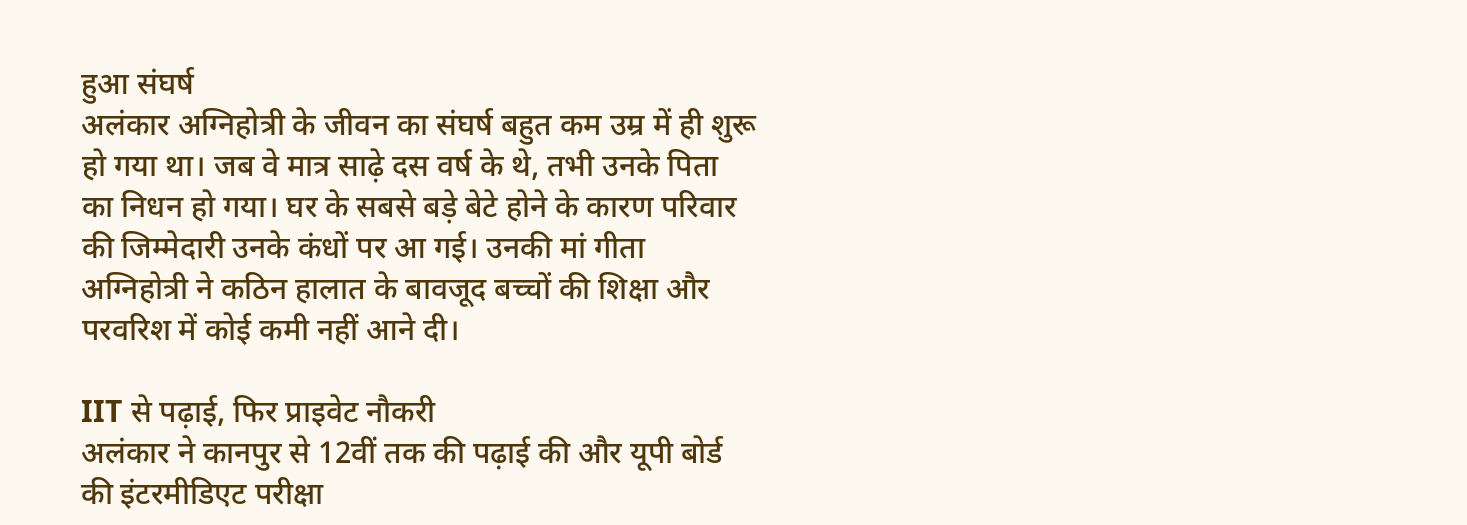हुआ संघर्ष
अलंकार अग्निहोत्री के जीवन का संघर्ष बहुत कम उम्र में ही शुरू हो गया था। जब वे मात्र साढ़े दस वर्ष के थे, तभी उनके पिता का निधन हो गया। घर के सबसे बड़े बेटे होने के कारण परिवार की जिम्मेदारी उनके कंधों पर आ गई। उनकी मां गीता अग्निहोत्री ने कठिन हालात के बावजूद बच्चों की शिक्षा और परवरिश में कोई कमी नहीं आने दी।

IIT से पढ़ाई, फिर प्राइवेट नौकरी
अलंकार ने कानपुर से 12वीं तक की पढ़ाई की और यूपी बोर्ड की इंटरमीडिएट परीक्षा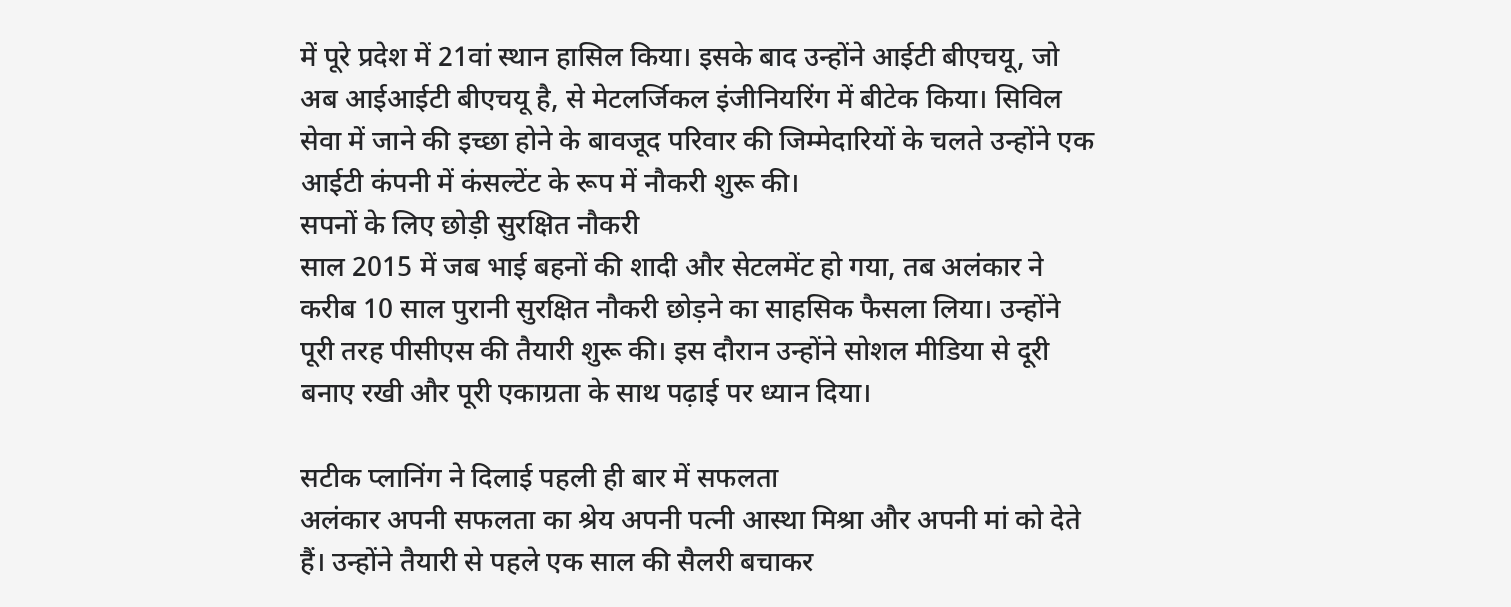में पूरे प्रदेश में 21वां स्थान हासिल किया। इसके बाद उन्होंने आईटी बीएचयू, जो अब आईआईटी बीएचयू है, से मेटलर्जिकल इंजीनियरिंग में बीटेक किया। सिविल सेवा में जाने की इच्छा होने के बावजूद परिवार की जिम्मेदारियों के चलते उन्होंने एक आईटी कंपनी में कंसल्टेंट के रूप में नौकरी शुरू की।
सपनों के लिए छोड़ी सुरक्षित नौकरी
साल 2015 में जब भाई बहनों की शादी और सेटलमेंट हो गया, तब अलंकार ने करीब 10 साल पुरानी सुरक्षित नौकरी छोड़ने का साहसिक फैसला लिया। उन्होंने पूरी तरह पीसीएस की तैयारी शुरू की। इस दौरान उन्होंने सोशल मीडिया से दूरी बनाए रखी और पूरी एकाग्रता के साथ पढ़ाई पर ध्यान दिया।

सटीक प्लानिंग ने दिलाई पहली ही बार में सफलता
अलंकार अपनी सफलता का श्रेय अपनी पत्नी आस्था मिश्रा और अपनी मां को देते हैं। उन्होंने तैयारी से पहले एक साल की सैलरी बचाकर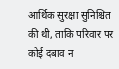आर्थिक सुरक्षा सुनिश्चित की थी, ताकि परिवार पर कोई दबाव न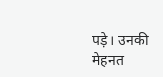पड़े। उनकी मेहनत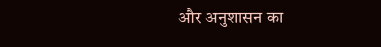और अनुशासन का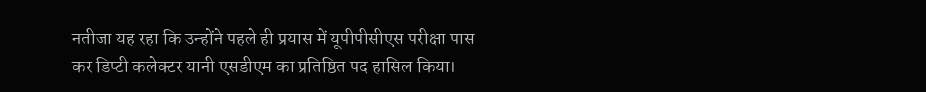नतीजा यह रहा कि उन्होंने पहले ही प्रयास में यूपीपीसीएस परीक्षा पास कर डिप्टी कलेक्टर यानी एसडीएम का प्रतिष्ठित पद हासिल किया।